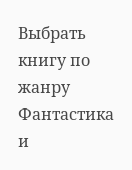Выбрать книгу по жанру
Фантастика и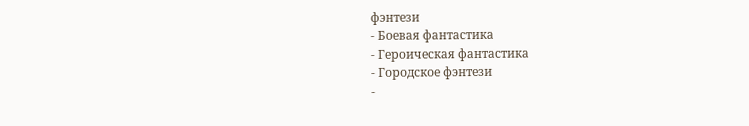фэнтези
- Боевая фантастика
- Героическая фантастика
- Городское фэнтези
-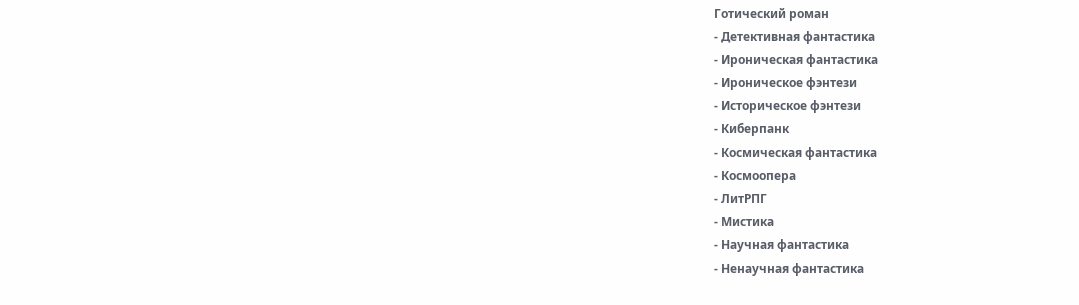Готический роман
- Детективная фантастика
- Ироническая фантастика
- Ироническое фэнтези
- Историческое фэнтези
- Киберпанк
- Космическая фантастика
- Космоопера
- ЛитРПГ
- Мистика
- Научная фантастика
- Ненаучная фантастика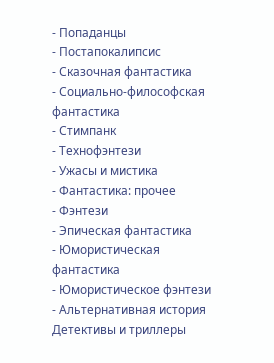- Попаданцы
- Постапокалипсис
- Сказочная фантастика
- Социально-философская фантастика
- Стимпанк
- Технофэнтези
- Ужасы и мистика
- Фантастика: прочее
- Фэнтези
- Эпическая фантастика
- Юмористическая фантастика
- Юмористическое фэнтези
- Альтернативная история
Детективы и триллеры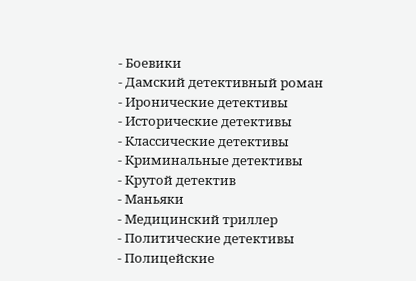- Боевики
- Дамский детективный роман
- Иронические детективы
- Исторические детективы
- Классические детективы
- Криминальные детективы
- Крутой детектив
- Маньяки
- Медицинский триллер
- Политические детективы
- Полицейские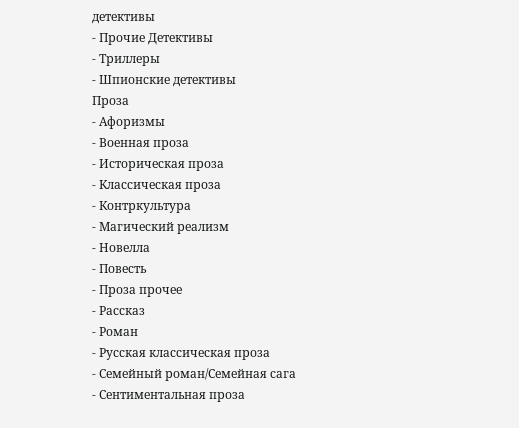детективы
- Прочие Детективы
- Триллеры
- Шпионские детективы
Проза
- Афоризмы
- Военная проза
- Историческая проза
- Классическая проза
- Контркультура
- Магический реализм
- Новелла
- Повесть
- Проза прочее
- Рассказ
- Роман
- Русская классическая проза
- Семейный роман/Семейная сага
- Сентиментальная проза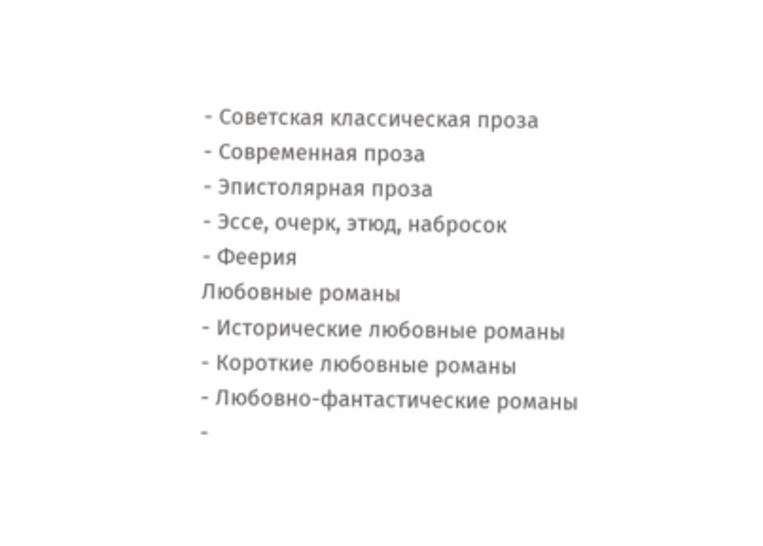- Советская классическая проза
- Современная проза
- Эпистолярная проза
- Эссе, очерк, этюд, набросок
- Феерия
Любовные романы
- Исторические любовные романы
- Короткие любовные романы
- Любовно-фантастические романы
-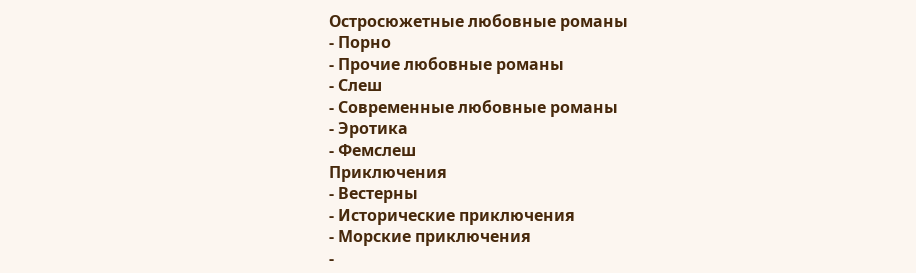Остросюжетные любовные романы
- Порно
- Прочие любовные романы
- Слеш
- Современные любовные романы
- Эротика
- Фемслеш
Приключения
- Вестерны
- Исторические приключения
- Морские приключения
-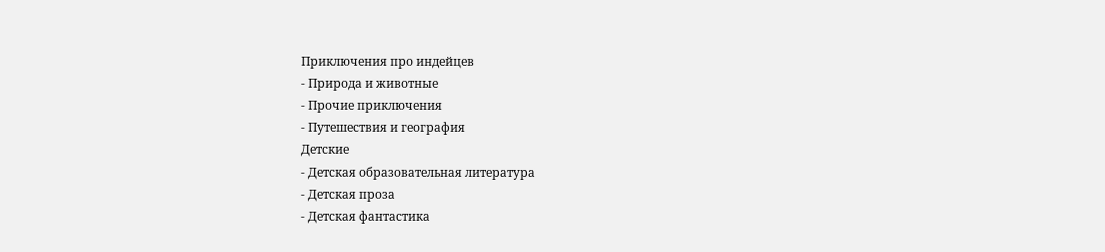Приключения про индейцев
- Природа и животные
- Прочие приключения
- Путешествия и география
Детские
- Детская образовательная литература
- Детская проза
- Детская фантастика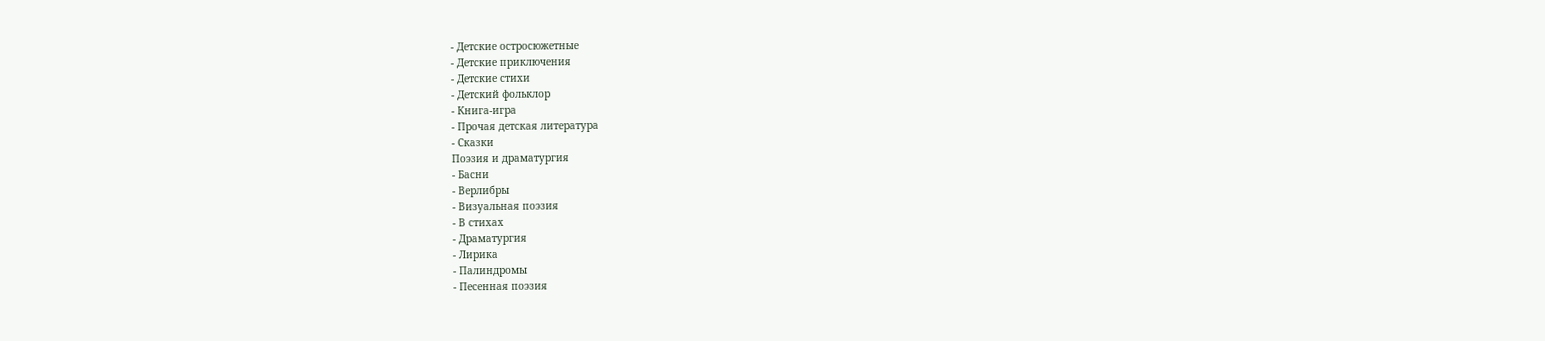- Детские остросюжетные
- Детские приключения
- Детские стихи
- Детский фольклор
- Книга-игра
- Прочая детская литература
- Сказки
Поэзия и драматургия
- Басни
- Верлибры
- Визуальная поэзия
- В стихах
- Драматургия
- Лирика
- Палиндромы
- Песенная поэзия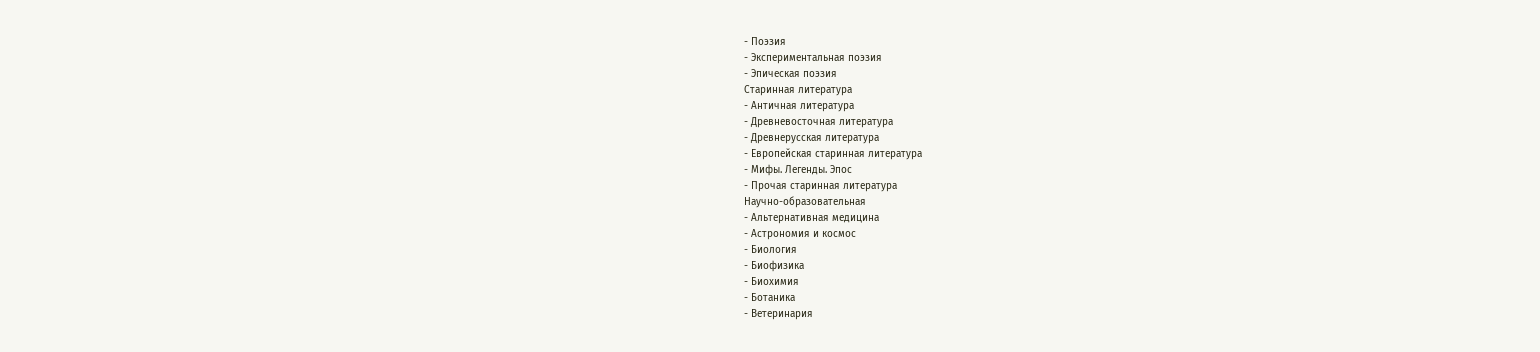- Поэзия
- Экспериментальная поэзия
- Эпическая поэзия
Старинная литература
- Античная литература
- Древневосточная литература
- Древнерусская литература
- Европейская старинная литература
- Мифы. Легенды. Эпос
- Прочая старинная литература
Научно-образовательная
- Альтернативная медицина
- Астрономия и космос
- Биология
- Биофизика
- Биохимия
- Ботаника
- Ветеринария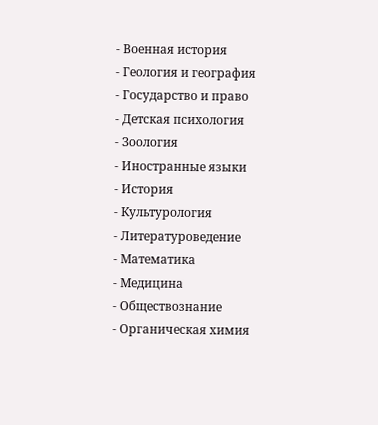- Военная история
- Геология и география
- Государство и право
- Детская психология
- Зоология
- Иностранные языки
- История
- Культурология
- Литературоведение
- Математика
- Медицина
- Обществознание
- Органическая химия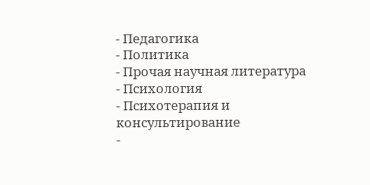- Педагогика
- Политика
- Прочая научная литература
- Психология
- Психотерапия и консультирование
-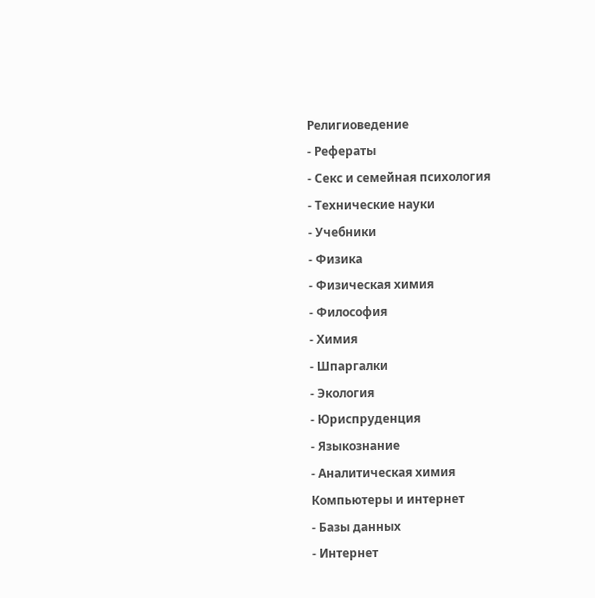Религиоведение
- Рефераты
- Секс и семейная психология
- Технические науки
- Учебники
- Физика
- Физическая химия
- Философия
- Химия
- Шпаргалки
- Экология
- Юриспруденция
- Языкознание
- Аналитическая химия
Компьютеры и интернет
- Базы данных
- Интернет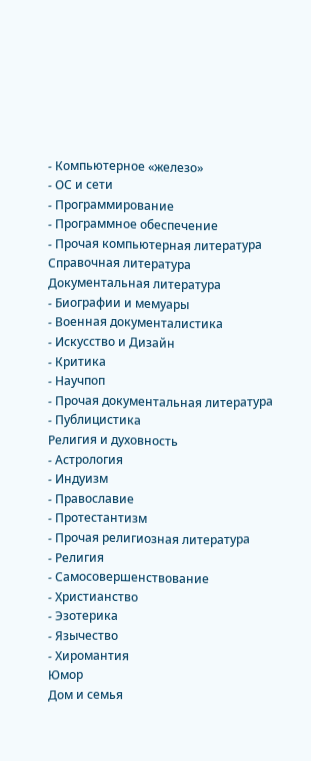- Компьютерное «железо»
- ОС и сети
- Программирование
- Программное обеспечение
- Прочая компьютерная литература
Справочная литература
Документальная литература
- Биографии и мемуары
- Военная документалистика
- Искусство и Дизайн
- Критика
- Научпоп
- Прочая документальная литература
- Публицистика
Религия и духовность
- Астрология
- Индуизм
- Православие
- Протестантизм
- Прочая религиозная литература
- Религия
- Самосовершенствование
- Христианство
- Эзотерика
- Язычество
- Хиромантия
Юмор
Дом и семья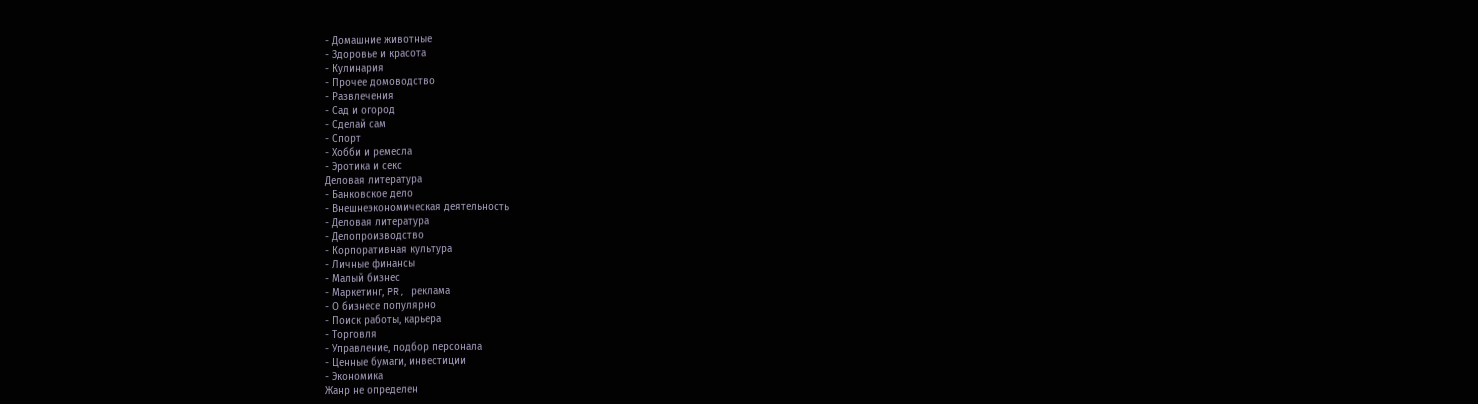- Домашние животные
- Здоровье и красота
- Кулинария
- Прочее домоводство
- Развлечения
- Сад и огород
- Сделай сам
- Спорт
- Хобби и ремесла
- Эротика и секс
Деловая литература
- Банковское дело
- Внешнеэкономическая деятельность
- Деловая литература
- Делопроизводство
- Корпоративная культура
- Личные финансы
- Малый бизнес
- Маркетинг, PR, реклама
- О бизнесе популярно
- Поиск работы, карьера
- Торговля
- Управление, подбор персонала
- Ценные бумаги, инвестиции
- Экономика
Жанр не определен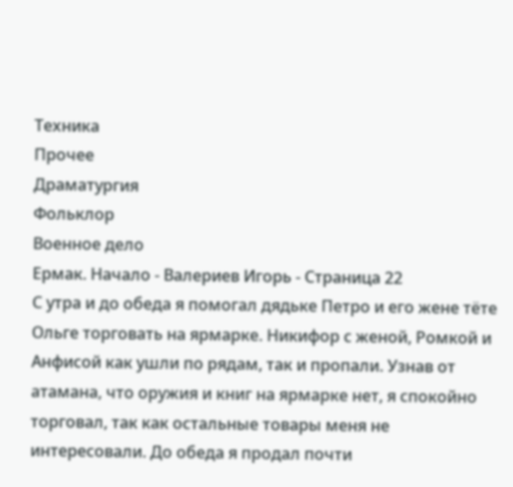Техника
Прочее
Драматургия
Фольклор
Военное дело
Ермак. Начало - Валериев Игорь - Страница 22
С утра и до обеда я помогал дядьке Петро и его жене тёте Ольге торговать на ярмарке. Никифор с женой, Ромкой и Анфисой как ушли по рядам, так и пропали. Узнав от атамана, что оружия и книг на ярмарке нет, я спокойно торговал, так как остальные товары меня не интересовали. До обеда я продал почти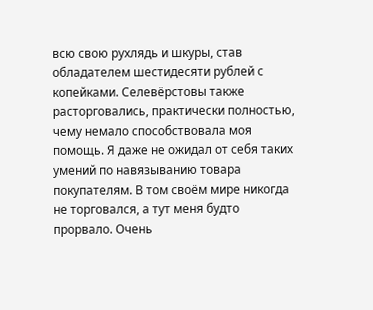всю свою рухлядь и шкуры, став обладателем шестидесяти рублей с копейками. Селевёрстовы также расторговались, практически полностью, чему немало способствовала моя помощь. Я даже не ожидал от себя таких умений по навязыванию товара покупателям. В том своём мире никогда не торговался, а тут меня будто прорвало. Очень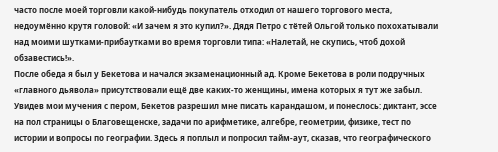часто после моей торговли какой-нибудь покупатель отходил от нашего торгового места, недоумённо крутя головой: «И зачем я это купил?». Дядя Петро с тётей Ольгой только похохатывали над моими шутками-прибаутками во время торговли типа: «Налетай, не скупись, чтоб дохой обзавестись!».
После обеда я был у Бекетова и начался экзаменационный ад. Кроме Бекетова в роли подручных «главного дьявола» присутствовали ещё две каких-то женщины, имена которых я тут же забыл. Увидев мои мучения с пером, Бекетов разрешил мне писать карандашом, и понеслось: диктант, эссе на пол страницы о Благовещенске, задачи по арифметике, алгебре, геометрии, физике, тест по истории и вопросы по географии. Здесь я поплыл и попросил тайм-аут, сказав, что географического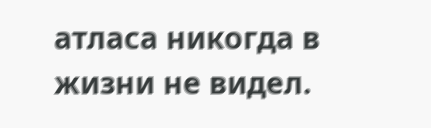атласа никогда в жизни не видел.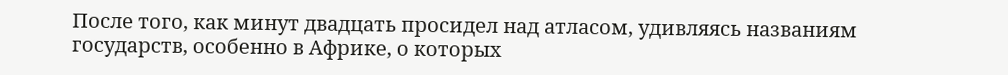После того, как минут двадцать просидел над атласом, удивляясь названиям государств, особенно в Африке, о которых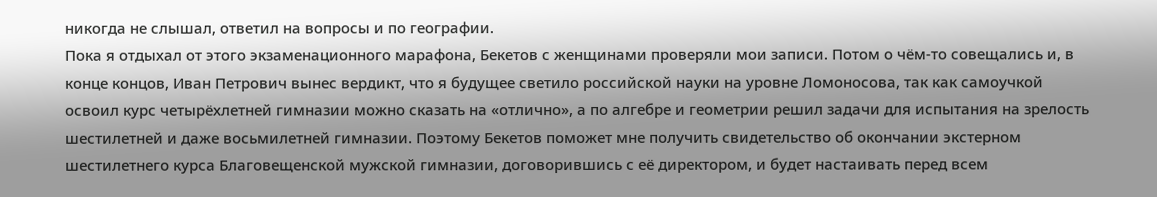никогда не слышал, ответил на вопросы и по географии.
Пока я отдыхал от этого экзаменационного марафона, Бекетов с женщинами проверяли мои записи. Потом о чём-то совещались и, в конце концов, Иван Петрович вынес вердикт, что я будущее светило российской науки на уровне Ломоносова, так как самоучкой освоил курс четырёхлетней гимназии можно сказать на «отлично», а по алгебре и геометрии решил задачи для испытания на зрелость шестилетней и даже восьмилетней гимназии. Поэтому Бекетов поможет мне получить свидетельство об окончании экстерном шестилетнего курса Благовещенской мужской гимназии, договорившись с её директором, и будет настаивать перед всем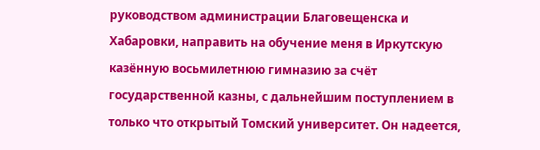руководством администрации Благовещенска и Хабаровки, направить на обучение меня в Иркутскую казённую восьмилетнюю гимназию за счёт государственной казны, с дальнейшим поступлением в только что открытый Томский университет. Он надеется,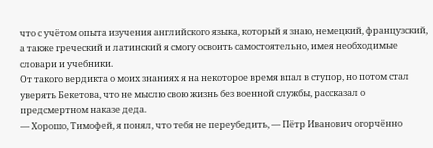что с учётом опыта изучения английского языка, который я знаю, немецкий, французский, а также греческий и латинский я смогу освоить самостоятельно, имея необходимые словари и учебники.
От такого вердикта о моих знаниях я на некоторое время впал в ступор, но потом стал уверять Бекетова, что не мыслю свою жизнь без военной службы, рассказал о предсмертном наказе деда.
— Хорошо, Тимофей, я понял, что тебя не переубедить, — Пётр Иванович огорчённо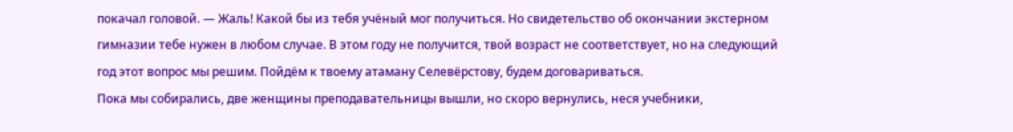покачал головой. — Жаль! Какой бы из тебя учёный мог получиться. Но свидетельство об окончании экстерном гимназии тебе нужен в любом случае. В этом году не получится, твой возраст не соответствует, но на следующий год этот вопрос мы решим. Пойдём к твоему атаману Селевёрстову, будем договариваться.
Пока мы собирались, две женщины преподавательницы вышли, но скоро вернулись, неся учебники,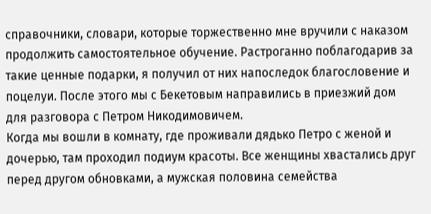справочники, словари, которые торжественно мне вручили с наказом продолжить самостоятельное обучение. Растроганно поблагодарив за такие ценные подарки, я получил от них напоследок благословение и поцелуи. После этого мы с Бекетовым направились в приезжий дом для разговора с Петром Никодимовичем.
Когда мы вошли в комнату, где проживали дядько Петро с женой и дочерью, там проходил подиум красоты. Все женщины хвастались друг перед другом обновками, а мужская половина семейства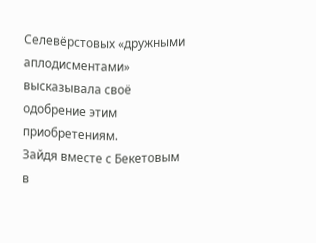Селевёрстовых «дружными аплодисментами» высказывала своё одобрение этим приобретениям.
Зайдя вместе с Бекетовым в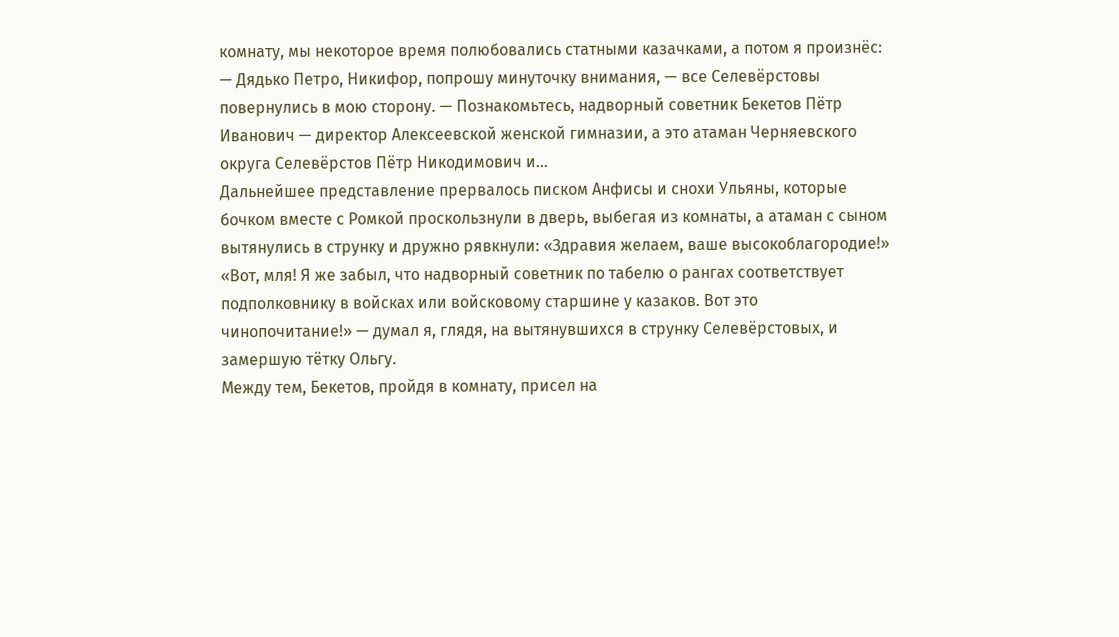комнату, мы некоторое время полюбовались статными казачками, а потом я произнёс:
— Дядько Петро, Никифор, попрошу минуточку внимания, — все Селевёрстовы повернулись в мою сторону. — Познакомьтесь, надворный советник Бекетов Пётр Иванович — директор Алексеевской женской гимназии, а это атаман Черняевского округа Селевёрстов Пётр Никодимович и…
Дальнейшее представление прервалось писком Анфисы и снохи Ульяны, которые бочком вместе с Ромкой проскользнули в дверь, выбегая из комнаты, а атаман с сыном вытянулись в струнку и дружно рявкнули: «Здравия желаем, ваше высокоблагородие!»
«Вот, мля! Я же забыл, что надворный советник по табелю о рангах соответствует подполковнику в войсках или войсковому старшине у казаков. Вот это чинопочитание!» — думал я, глядя, на вытянувшихся в струнку Селевёрстовых, и замершую тётку Ольгу.
Между тем, Бекетов, пройдя в комнату, присел на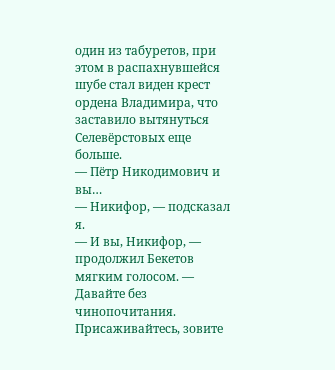один из табуретов, при этом в распахнувшейся шубе стал виден крест ордена Владимира, что заставило вытянуться Селевёрстовых еще больше.
— Пётр Никодимович и вы…
— Никифор, — подсказал я.
— И вы, Никифор, — продолжил Бекетов мягким голосом. — Давайте без чинопочитания. Присаживайтесь, зовите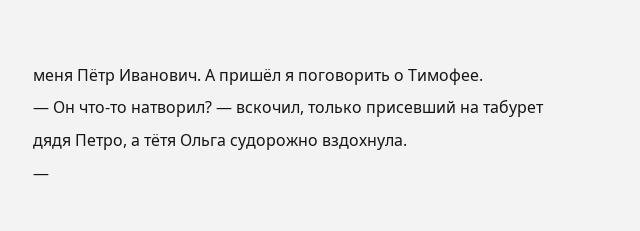меня Пётр Иванович. А пришёл я поговорить о Тимофее.
— Он что-то натворил? — вскочил, только присевший на табурет дядя Петро, а тётя Ольга судорожно вздохнула.
—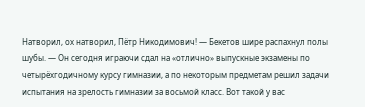Натворил, ох натворил, Пётр Никодимович! — Бекетов шире распахнул полы шубы. — Он сегодня играючи сдал на «отлично» выпускные экзамены по четырёхгодичному курсу гимназии, а по некоторым предметам решил задачи испытания на зрелость гимназии за восьмой класс. Вот такой у вас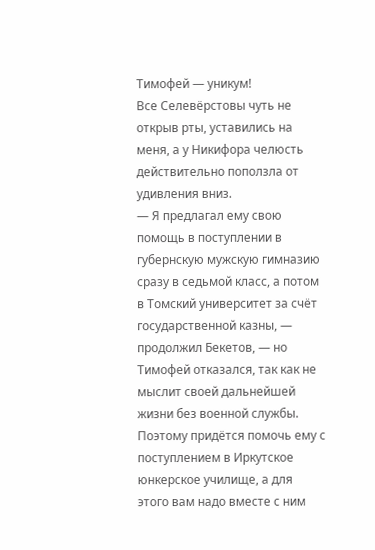Тимофей — уникум!
Все Селевёрстовы чуть не открыв рты, уставились на меня, а у Никифора челюсть действительно поползла от удивления вниз.
— Я предлагал ему свою помощь в поступлении в губернскую мужскую гимназию сразу в седьмой класс, а потом в Томский университет за счёт государственной казны, — продолжил Бекетов, — но Тимофей отказался, так как не мыслит своей дальнейшей жизни без военной службы. Поэтому придётся помочь ему с поступлением в Иркутское юнкерское училище, а для этого вам надо вместе с ним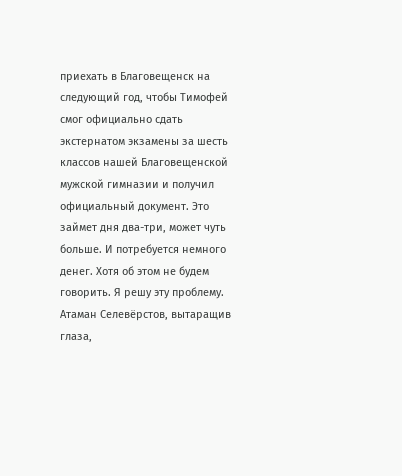приехать в Благовещенск на следующий год, чтобы Тимофей смог официально сдать экстернатом экзамены за шесть классов нашей Благовещенской мужской гимназии и получил официальный документ. Это займет дня два-три, может чуть больше. И потребуется немного денег. Хотя об этом не будем говорить. Я решу эту проблему.
Атаман Селевёрстов, вытаращив глаза,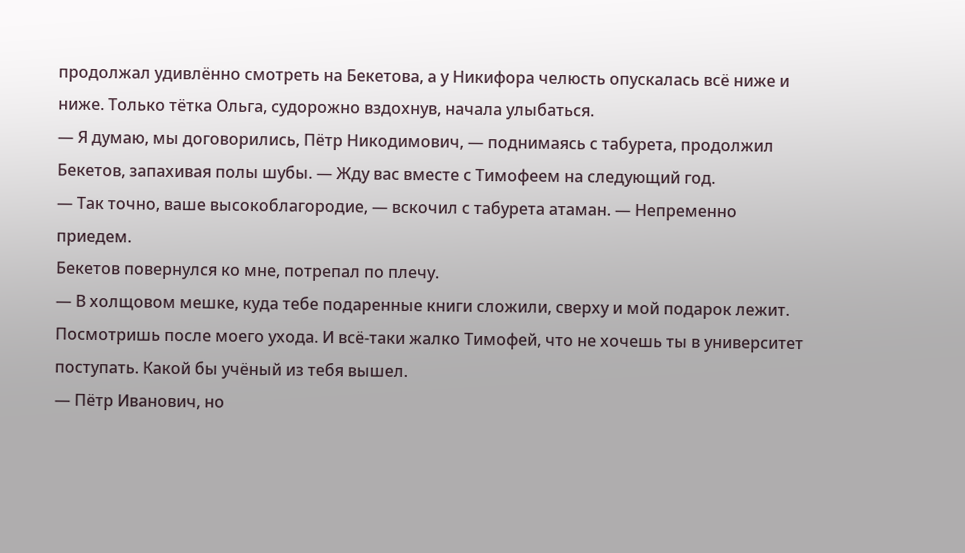продолжал удивлённо смотреть на Бекетова, а у Никифора челюсть опускалась всё ниже и ниже. Только тётка Ольга, судорожно вздохнув, начала улыбаться.
— Я думаю, мы договорились, Пётр Никодимович, — поднимаясь с табурета, продолжил Бекетов, запахивая полы шубы. — Жду вас вместе с Тимофеем на следующий год.
— Так точно, ваше высокоблагородие, — вскочил с табурета атаман. — Непременно приедем.
Бекетов повернулся ко мне, потрепал по плечу.
— В холщовом мешке, куда тебе подаренные книги сложили, сверху и мой подарок лежит. Посмотришь после моего ухода. И всё-таки жалко Тимофей, что не хочешь ты в университет поступать. Какой бы учёный из тебя вышел.
— Пётр Иванович, но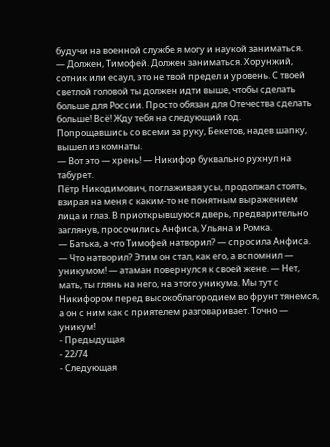будучи на военной службе я могу и наукой заниматься.
— Должен, Тимофей. Должен заниматься. Хорунжий, сотник или есаул, это не твой предел и уровень. С твоей светлой головой ты должен идти выше, чтобы сделать больше для России. Просто обязан для Отечества сделать больше! Всё! Жду тебя на следующий год.
Попрощавшись со всеми за руку, Бекетов, надев шапку, вышел из комнаты.
— Вот это — хрень! — Никифор буквально рухнул на табурет.
Пётр Никодимович, поглаживая усы, продолжал стоять, взирая на меня с каким-то не понятным выражением лица и глаз. В приоткрывшуюся дверь, предварительно заглянув, просочились Анфиса, Ульяна и Ромка.
— Батька, а что Тимофей натворил? — спросила Анфиса.
— Что натворил? Этим он стал, как его, а вспомнил — уникумом! — атаман повернулся к своей жене. — Нет, мать, ты глянь на него, на этого уникума. Мы тут с Никифором перед высокоблагородием во фрунт тянемся, а он с ним как с приятелем разговаривает. Точно — уникум!
- Предыдущая
- 22/74
- Следующая